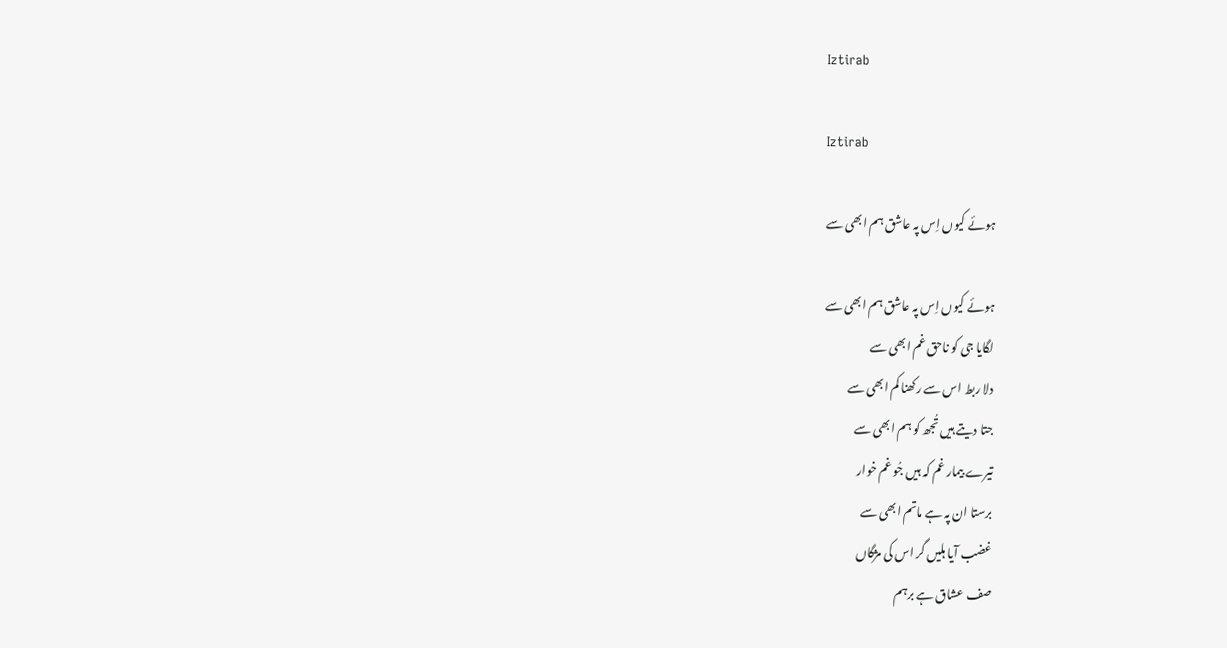Iztirab

Iztirab

ہوئے کیوں اِس پہ عاشق ہم ابھی سے

ہوئے کیوں اِس پہ عاشق ہم ابھی سے
لگایا جی کو ناحق غم ابھی سے
دلا ربط اس سے رکھنا کم ابھی سے
جتا دیتے ہیں تُجھ کو ہم ابھی سے
تیرے بیمار غم کہ ہیں جُو غم خوار
برستا ان پہ ہے ماتم ابھی سے
غضب آیا ہلیں گر اس کی مژگاں
صف عشاق ہے برہم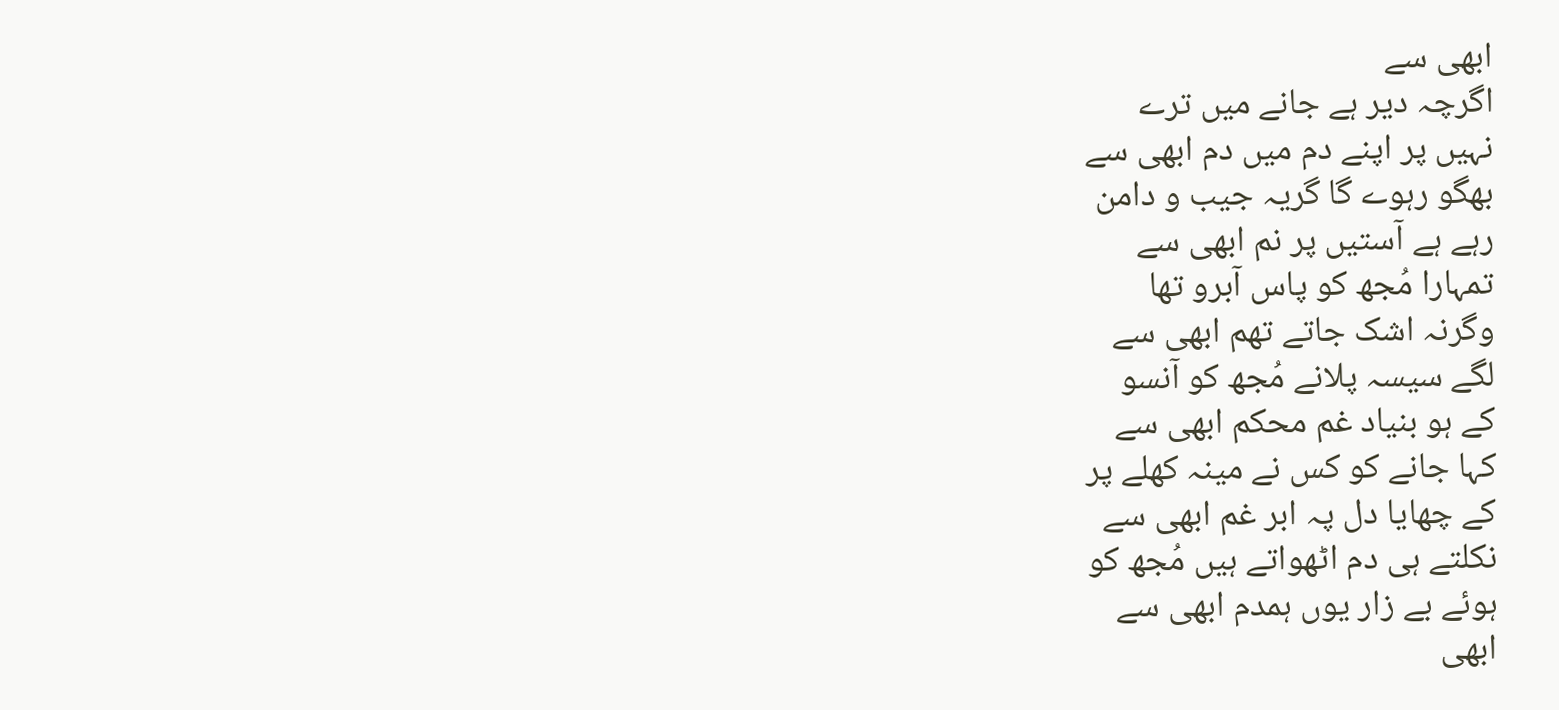ابھی سے
اگرچہ دیر ہے جانے میں ترے
نہیں پر اپنے دم میں دم ابھی سے
بھگو رہوے گا گریہ جیب و دامن
رہے ہے آستیں پر نم ابھی سے
تمہارا مُجھ کو پاس آبرو تھا
وگرنہ اشک جاتے تھم ابھی سے
لگے سیسہ پلانے مُجھ کو آنسو
کے ہو بنیاد غم محکم ابھی سے
کہا جانے کو کس نے مینہ کھلے پر
کے چھایا دل پہ ابر غم ابھی سے
نکلتے ہی دم اٹھواتے ہیں مُجھ کو
ہوئے بے زار یوں ہمدم ابھی سے
ابھی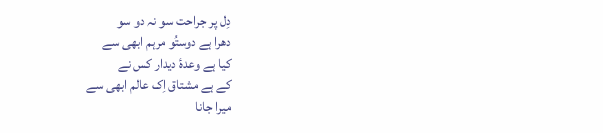دِل پر جراحت سو نہ دو سو
دھرا ہے دوستُو مرہم ابھی سے
کیا ہے وعدۂ دیدار کس نے
کے ہے مشتاق اِک عالم ابھی سے
میرا جانا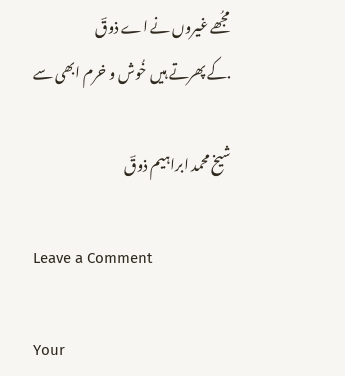مجُھے غیروں نے اے ذوقؔ
.کے پھرتے ہیں خُوش و خرم ابھی سے

شیخ محمد ابراہیم ذوقؔ

Leave a Comment

Your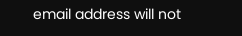email address will not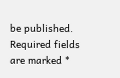be published. Required fields are marked *